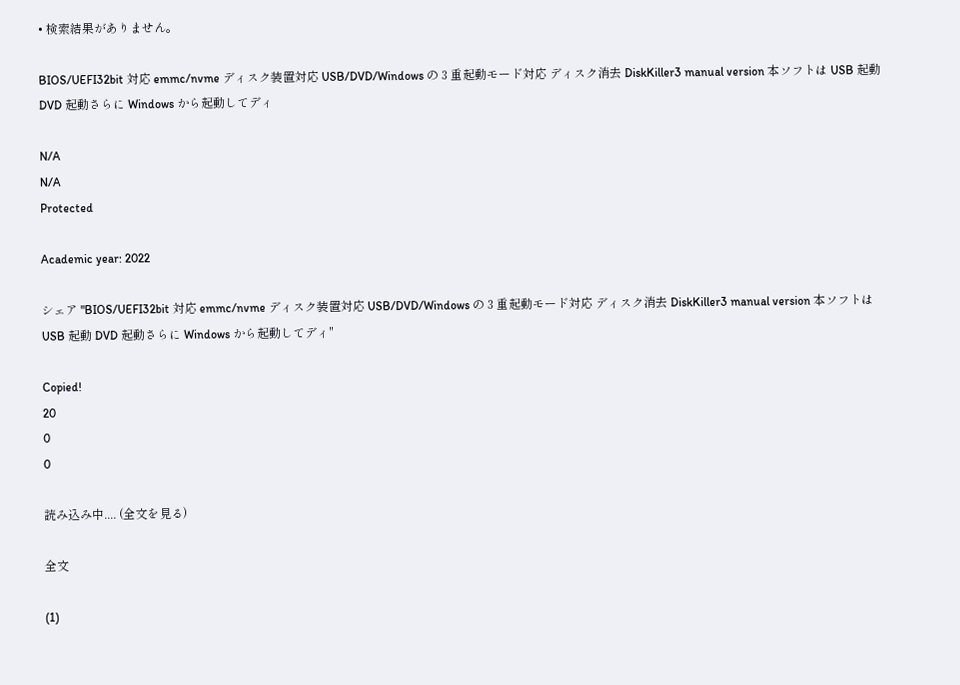• 検索結果がありません。

BIOS/UEFI32bit 対応 emmc/nvme ディスク装置対応 USB/DVD/Windows の 3 重起動モード対応 ディスク消去 DiskKiller3 manual version 本ソフトは USB 起動 DVD 起動さらに Windows から起動してディ

N/A
N/A
Protected

Academic year: 2022

シェア "BIOS/UEFI32bit 対応 emmc/nvme ディスク装置対応 USB/DVD/Windows の 3 重起動モード対応 ディスク消去 DiskKiller3 manual version 本ソフトは USB 起動 DVD 起動さらに Windows から起動してディ"

Copied!
20
0
0

読み込み中.... (全文を見る)

全文

(1)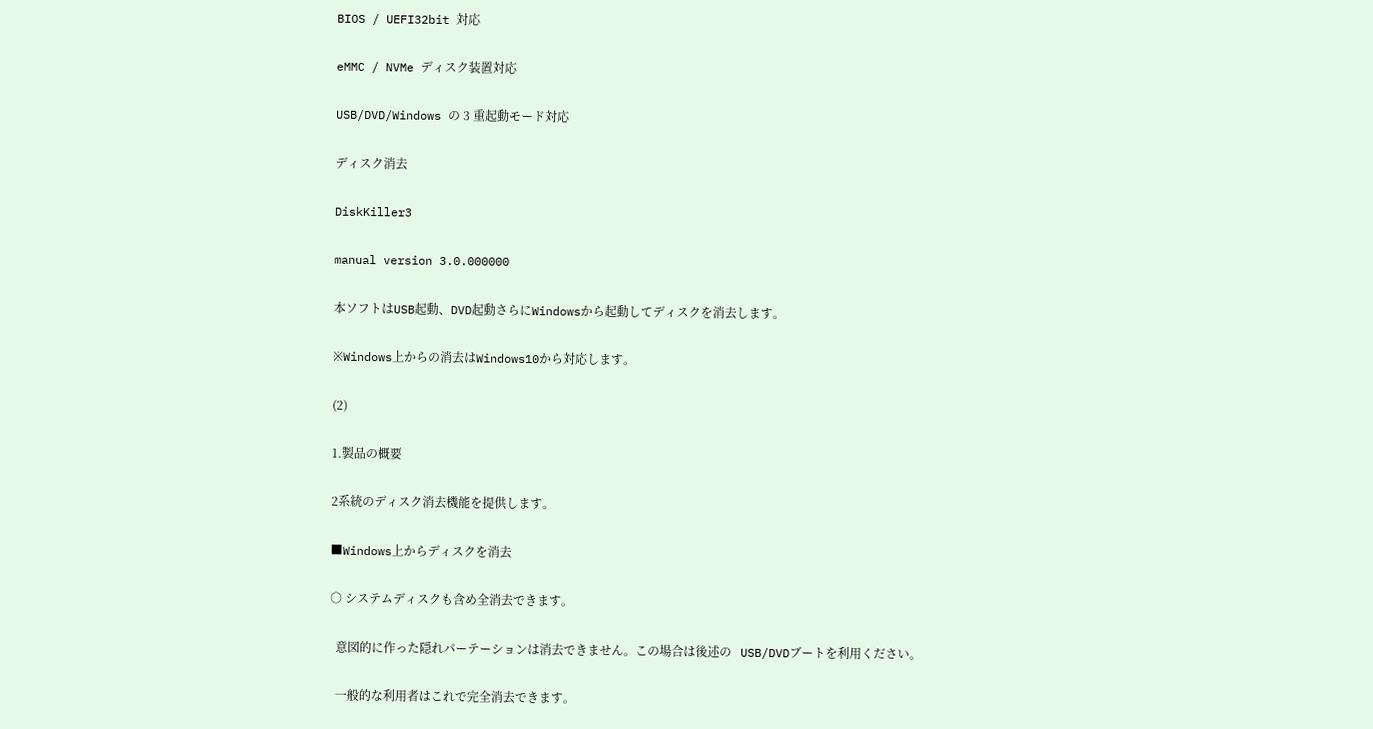BIOS / UEFI32bit 対応

eMMC / NVMe ディスク装置対応

USB/DVD/Windows の 3 重起動モード対応

ディスク消去

DiskKiller3

manual version 3.0.000000

本ソフトはUSB起動、DVD起動さらにWindowsから起動してディスクを消去します。

※Windows上からの消去はWindows10から対応します。

(2)

1.製品の概要

2系統のディスク消去機能を提供します。

■Windows上からディスクを消去

○ システムディスクも含め全消去できます。

  意図的に作った隠れパーテーションは消去できません。この場合は後述の   USB/DVDブートを利用ください。

  一般的な利用者はこれで完全消去できます。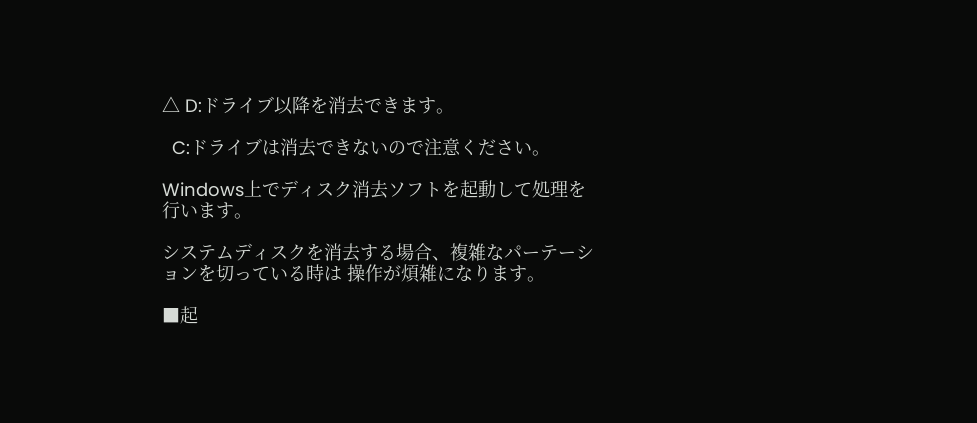△ D:ドライブ以降を消去できます。

  C:ドライブは消去できないので注意ください。

Windows上でディスク消去ソフトを起動して処理を行います。

システムディスクを消去する場合、複雑なパーテーションを切っている時は 操作が煩雑になります。

■起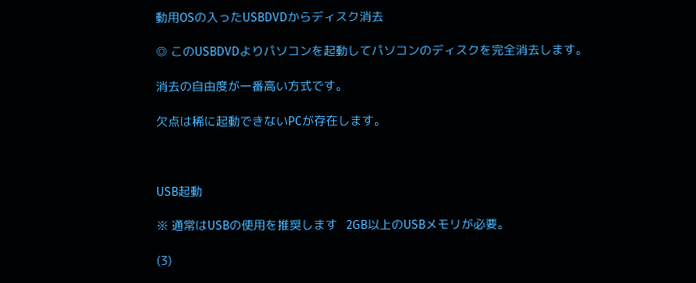動用OSの入ったUSBDVDからディスク消去

◎ このUSBDVDよりパソコンを起動してパソコンのディスクを完全消去します。

消去の自由度が一番高い方式です。

欠点は稀に起動できないPCが存在します。



USB起動

※ 通常はUSBの使用を推奨します   2GB以上のUSBメモリが必要。

(3)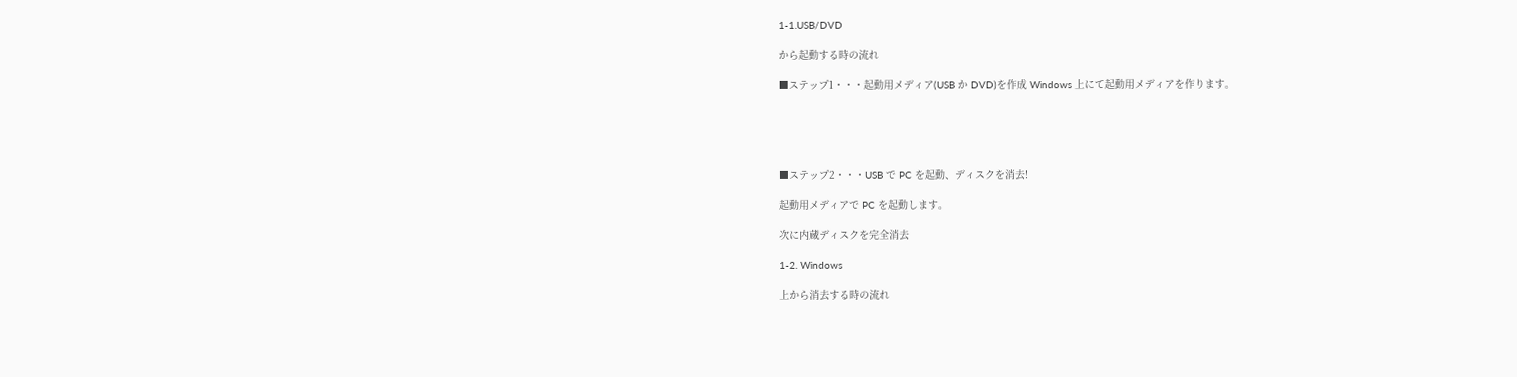1-1.USB/DVD

から起動する時の流れ

■ステップ1・・・起動用メディア(USB か DVD)を作成 Windows 上にて起動用メディアを作ります。





■ステップ2・・・USB で PC を起動、ディスクを消去!

起動用メディアで PC を起動します。

次に内蔵ディスクを完全消去

1-2. Windows

上から消去する時の流れ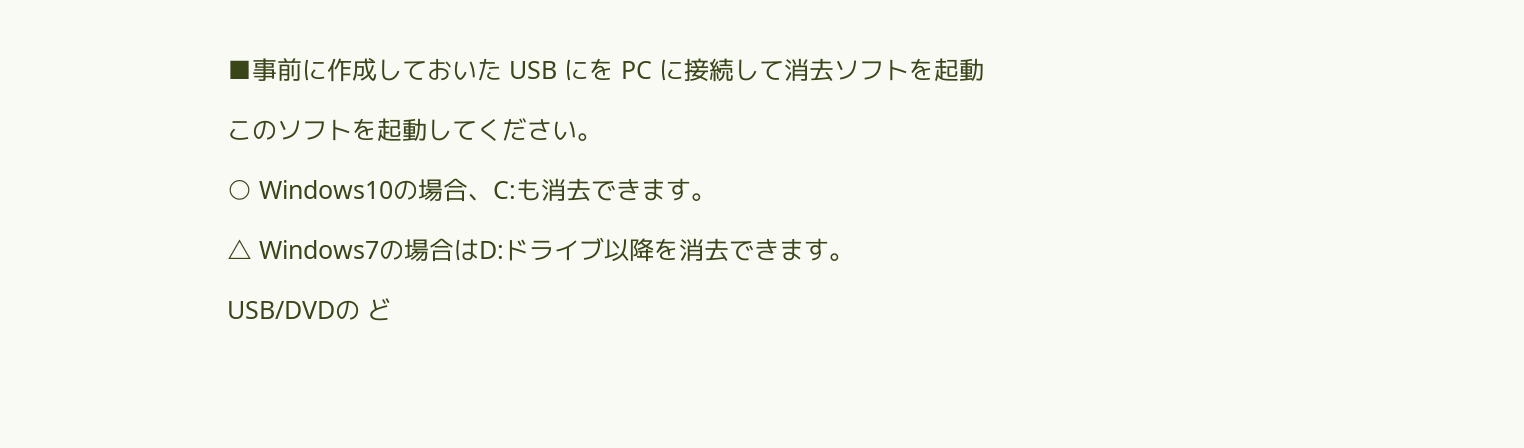■事前に作成しておいた USB にを PC に接続して消去ソフトを起動

このソフトを起動してください。

○ Windows10の場合、C:も消去できます。

△ Windows7の場合はD:ドライブ以降を消去できます。

USB/DVDの ど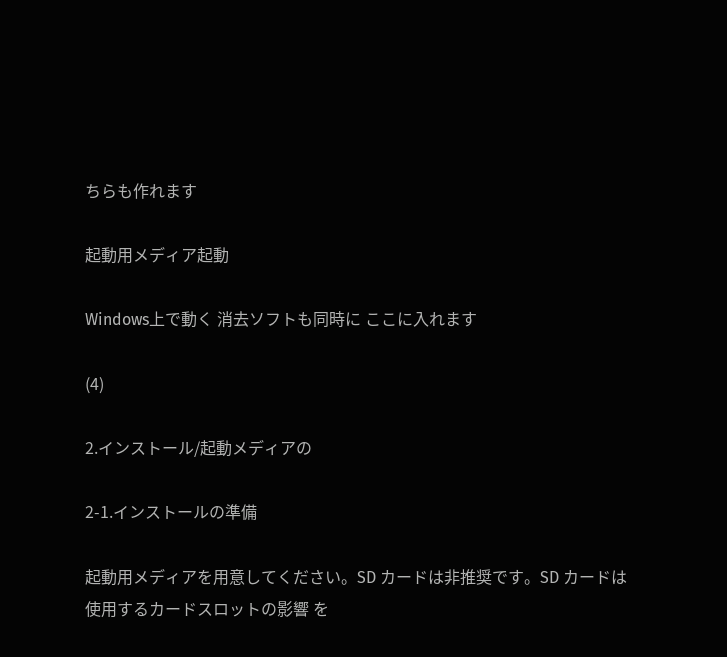ちらも作れます

起動用メディア起動

Windows上で動く 消去ソフトも同時に ここに入れます

(4)

2.インストール/起動メディアの

2-1.インストールの準備

起動用メディアを用意してください。SD カードは非推奨です。SD カードは使用するカードスロットの影響 を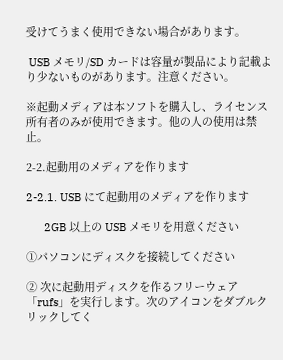受けてうまく使用できない場合があります。

 USB メモリ/SD カードは容量が製品により記載より少ないものがあります。注意ください。

※起動メディアは本ソフトを購入し、ライセンス所有者のみが使用できます。他の人の使用は禁止。

2-2.起動用のメディアを作ります

2-2.1. USB にて起動用のメディアを作ります

      2GB 以上の USB メモリを用意ください

①パソコンにディスクを接続してください

② 次に起動用ディスクを作るフリーウェア「rufs」を実行します。次のアイコンをダブルクリックしてく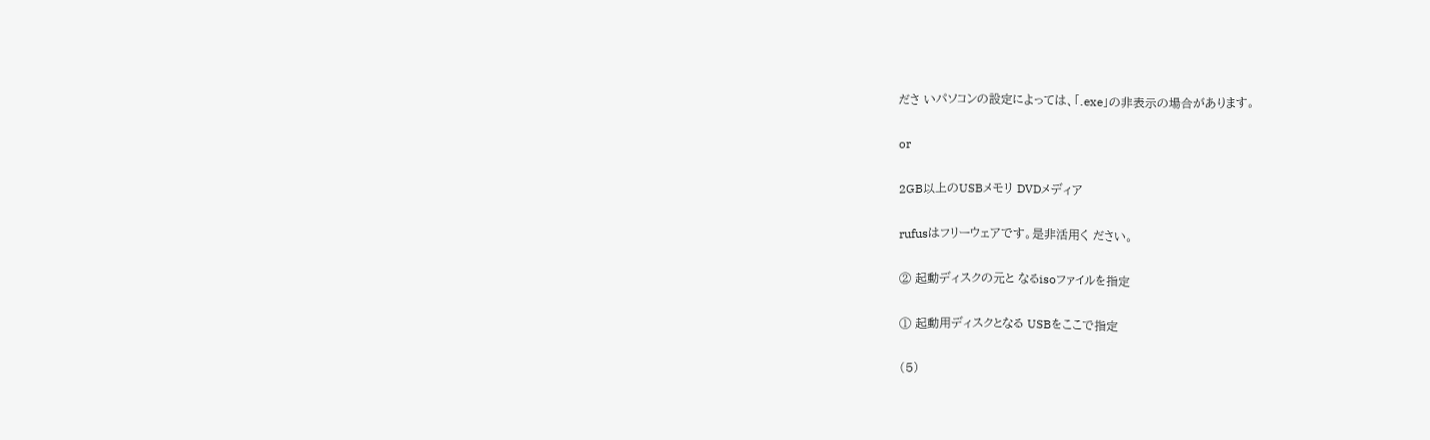ださ いパソコンの設定によっては、「.exe」の非表示の場合があります。

or

2GB以上のUSBメモリ DVDメディア

rufusはフリーウェアです。是非活用く ださい。

② 起動ディスクの元と なるisoファイルを指定

① 起動用ディスクとなる USBをここで指定

(5)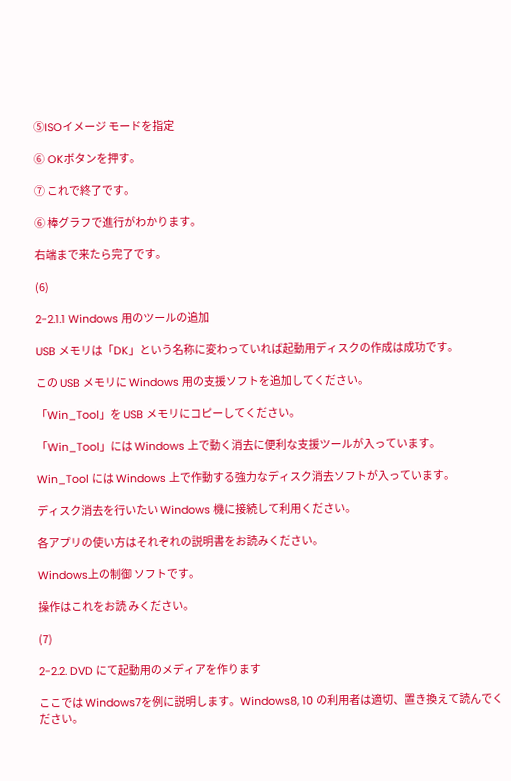⑤ISOイメージ モードを指定

⑥ OKボタンを押す。

⑦ これで終了です。

⑥ 棒グラフで進行がわかります。

右端まで来たら完了です。

(6)

2-2.1.1 Windows 用のツールの追加

USB メモリは「DK」という名称に変わっていれば起動用ディスクの作成は成功です。

この USB メモリに Windows 用の支援ソフトを追加してください。

「Win_Tool」を USB メモリにコピーしてください。

「Win_Tool」には Windows 上で動く消去に便利な支援ツールが入っています。

Win_Tool には Windows 上で作動する強力なディスク消去ソフトが入っています。

ディスク消去を行いたい Windows 機に接続して利用ください。

各アプリの使い方はそれぞれの説明書をお読みください。

Windows上の制御 ソフトです。

操作はこれをお読 みください。

(7)

2-2.2. DVD にて起動用のメディアを作ります

ここでは Windows7を例に説明します。Windows8, 10 の利用者は適切、置き換えて読んでください。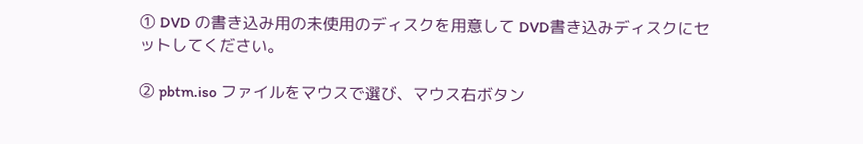① DVD の書き込み用の未使用のディスクを用意して DVD書き込みディスクにセットしてください。

② pbtm.iso ファイルをマウスで選び、マウス右ボタン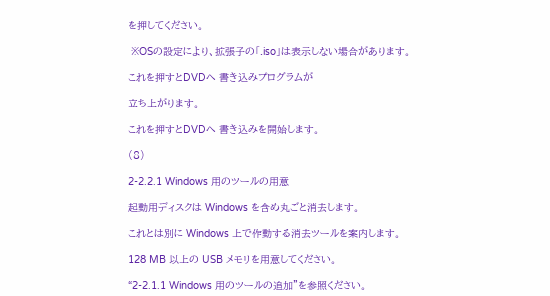を押してください。

 ※OSの設定により、拡張子の「.iso」は表示しない場合があります。

これを押すとDVDへ 書き込みプログラムが

立ち上がります。

これを押すとDVDへ 書き込みを開始します。

(8)

2-2.2.1 Windows 用のツールの用意

起動用ディスクは Windows を含め丸ごと消去します。

これとは別に Windows 上で作動する消去ツールを案内します。

128 MB 以上の USB メモリを用意してください。

“2-2.1.1 Windows 用のツールの追加”を参照ください。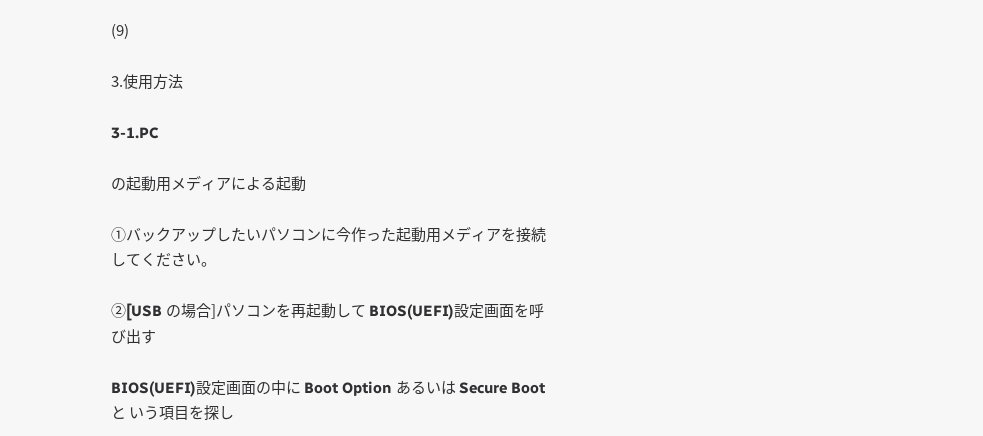(9)

3.使用方法

3-1.PC

の起動用メディアによる起動

①バックアップしたいパソコンに今作った起動用メディアを接続してください。

②[USB の場合]パソコンを再起動して BIOS(UEFI)設定画面を呼び出す

BIOS(UEFI)設定画面の中に Boot Option あるいは Secure Bootと いう項目を探し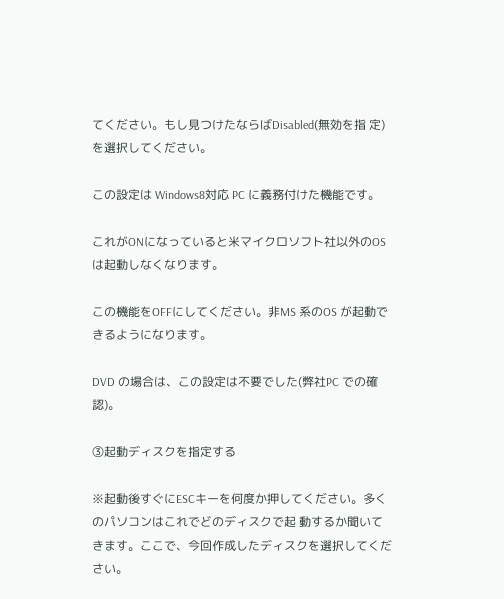てください。もし見つけたならばDisabled(無効を指 定)を選択してください。

この設定は Windows8対応 PC に義務付けた機能です。

これがONになっていると米マイクロソフト社以外のOS は起動しなくなります。

この機能をOFFにしてください。非MS 系のOS が起動できるようになります。

DVD の場合は、この設定は不要でした(弊社PC での確認)。

③起動ディスクを指定する

※起動後すぐにESCキーを何度か押してください。多くのパソコンはこれでどのディスクで起 動するか聞いてきます。ここで、今回作成したディスクを選択してください。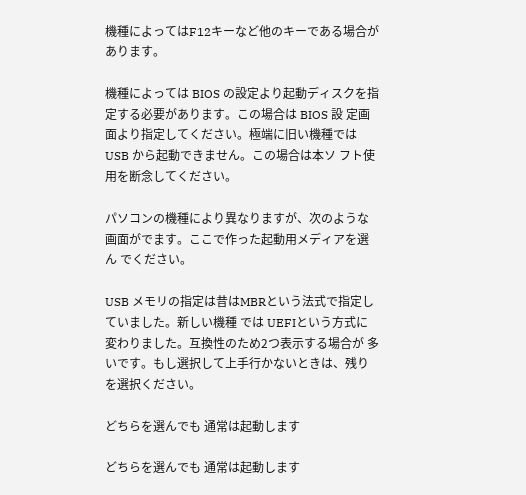機種によってはF12キーなど他のキーである場合があります。

機種によっては BIOS の設定より起動ディスクを指定する必要があります。この場合は BIOS 設 定画面より指定してください。極端に旧い機種では USB から起動できません。この場合は本ソ フト使用を断念してください。

パソコンの機種により異なりますが、次のような画面がでます。ここで作った起動用メディアを選ん でください。

USB メモリの指定は昔はMBRという法式で指定していました。新しい機種 では UEFIという方式に変わりました。互換性のため2つ表示する場合が 多いです。もし選択して上手行かないときは、残りを選択ください。

どちらを選んでも 通常は起動します

どちらを選んでも 通常は起動します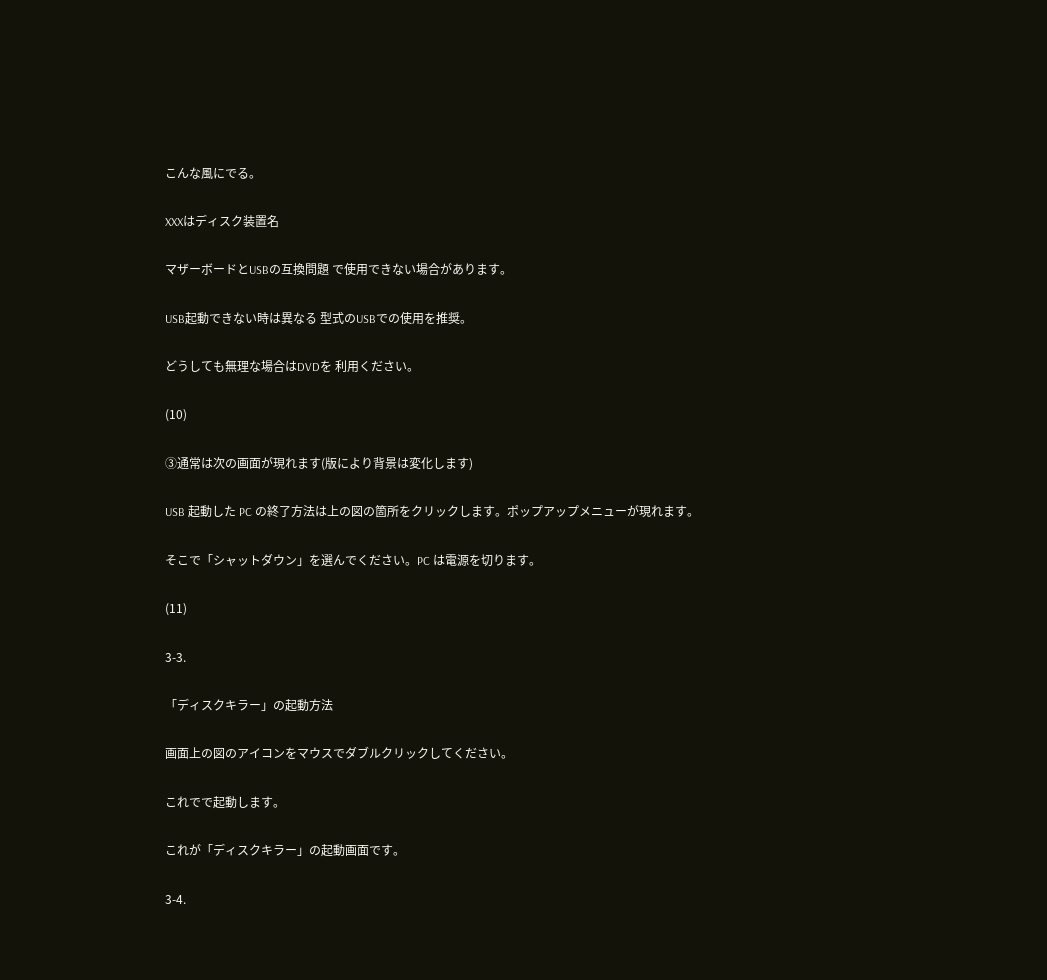こんな風にでる。

XXXはディスク装置名

マザーボードとUSBの互換問題 で使用できない場合があります。

USB起動できない時は異なる 型式のUSBでの使用を推奨。

どうしても無理な場合はDVDを 利用ください。

(10)

③通常は次の画面が現れます(版により背景は変化します)

USB 起動した PC の終了方法は上の図の箇所をクリックします。ポップアップメニューが現れます。

そこで「シャットダウン」を選んでください。PC は電源を切ります。

(11)

3-3.

「ディスクキラー」の起動方法

画面上の図のアイコンをマウスでダブルクリックしてください。

これでで起動します。

これが「ディスクキラー」の起動画面です。

3-4.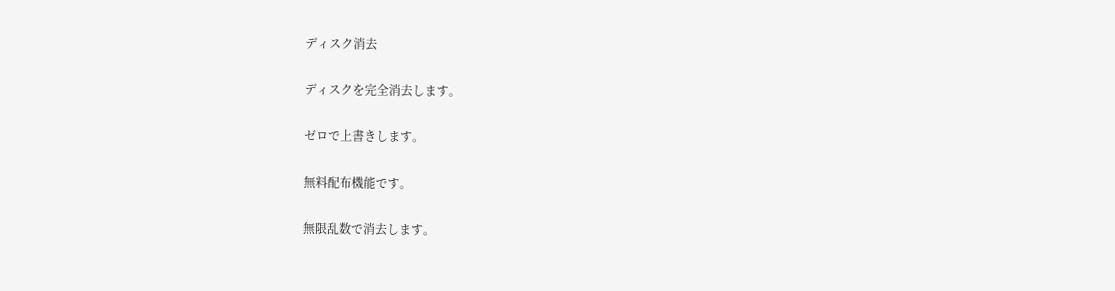ディスク消去

ディスクを完全消去します。

ゼロで上書きします。

無料配布機能です。

無限乱数で消去します。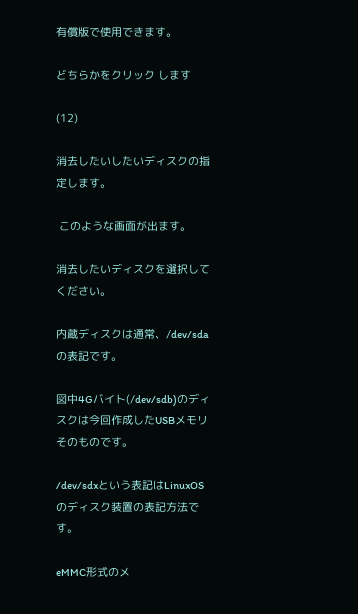有償版で使用できます。

どちらかをクリック します

(12)

消去したいしたいディスクの指定します。

 このような画面が出ます。

消去したいディスクを選択してください。

内蔵ディスクは通常、/dev/sdaの表記です。

図中4Gバイト(/dev/sdb)のディスクは今回作成したUSBメモリそのものです。

/dev/sdxという表記はLinuxOSのディスク装置の表記方法です。

eMMC形式のメ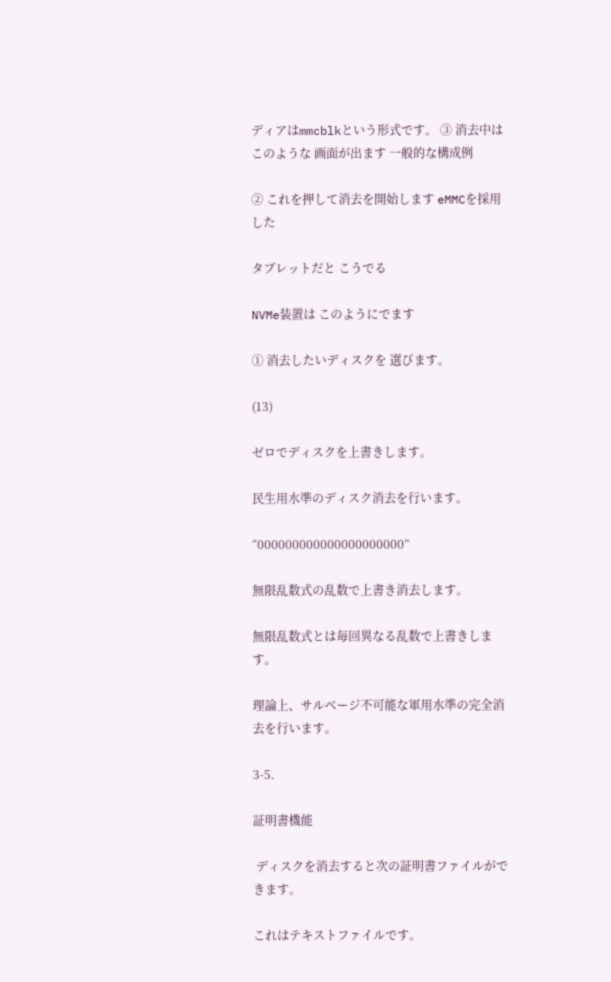ディアはmmcblkという形式です。 ③ 消去中はこのような 画面が出ます 一般的な構成例

② これを押して消去を開始します eMMCを採用した

タブレットだと こうでる

NVMe装置は このようにでます

① 消去したいディスクを 選びます。

(13)

ゼロでディスクを上書きします。

民生用水準のディスク消去を行います。

“000000000000000000000”

無限乱数式の乱数で上書き消去します。

無限乱数式とは毎回異なる乱数で上書きします。

理論上、サルベージ不可能な軍用水準の完全消去を行います。

3-5.

証明書機能

 ディスクを消去すると次の証明書ファイルができます。

これはテキストファイルです。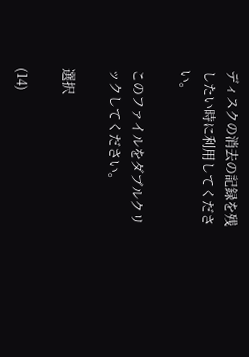ディスクの消去の記録を残したい時に利用してください。

このファイルをダブルクリックしてください。

選択

(14)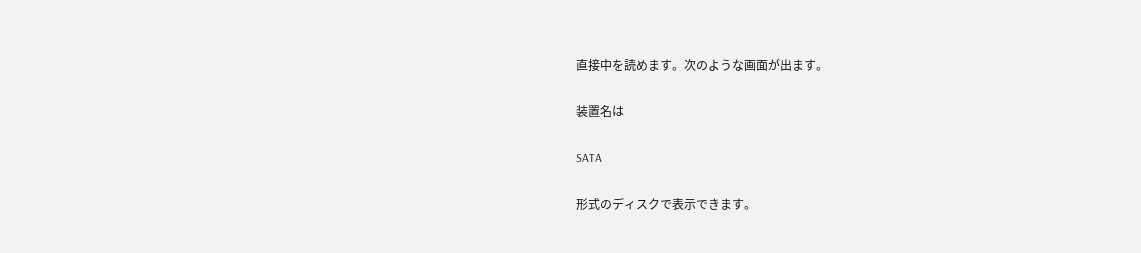直接中を読めます。次のような画面が出ます。

装置名は

SATA

形式のディスクで表示できます。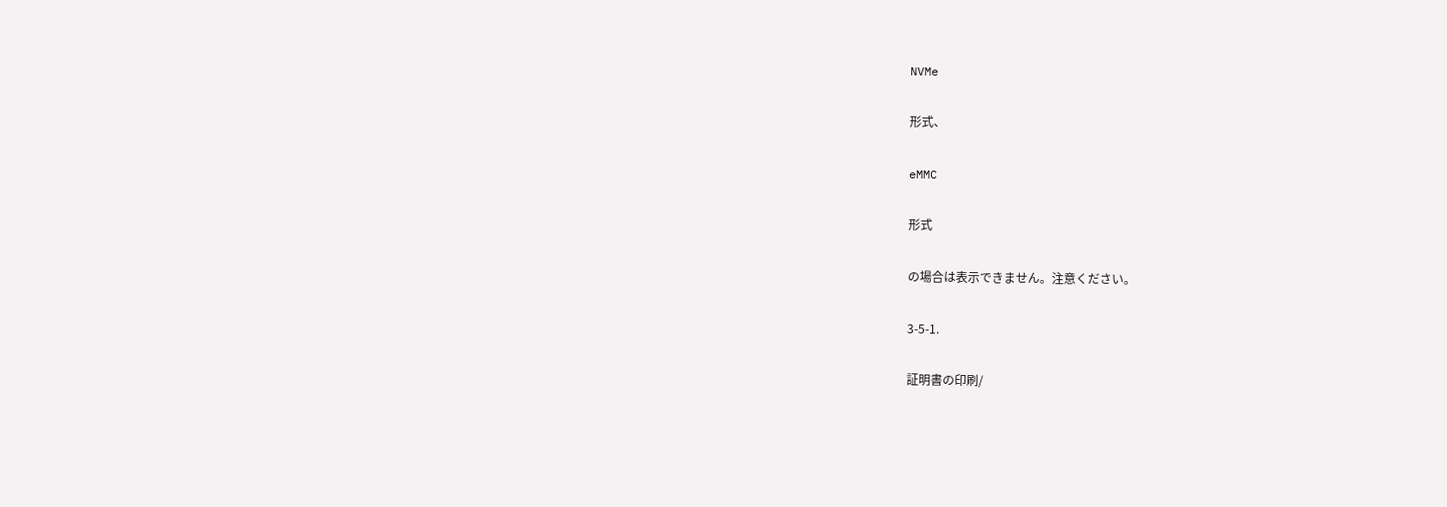NVMe

形式、

eMMC

形式

の場合は表示できません。注意ください。

3-5-1.

証明書の印刷/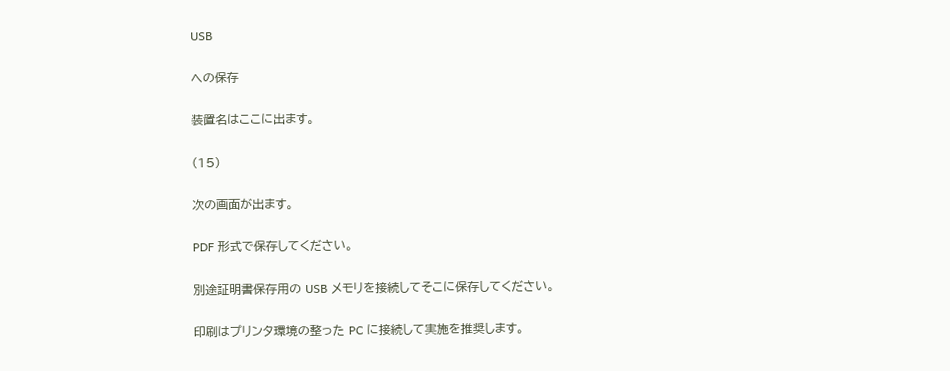USB

への保存

装置名はここに出ます。

(15)

次の画面が出ます。

PDF 形式で保存してください。

別途証明書保存用の USB メモリを接続してそこに保存してください。

印刷はプリンタ環境の整った PC に接続して実施を推奨します。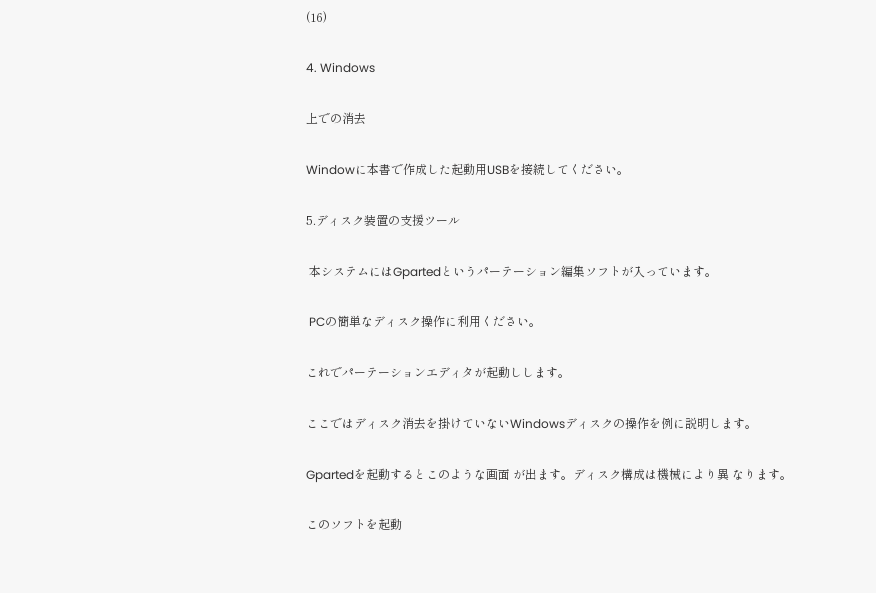(16)

4. Windows

上での消去

Windowに本書で作成した起動用USBを接続してください。

5.ディスク装置の支援ツール

 本システムにはGpartedというパーテーション編集ソフトが入っています。

 PCの簡単なディスク操作に利用ください。

これでパーテーションエディタが起動しします。

ここではディスク消去を掛けていないWindowsディスクの操作を例に説明します。

Gpartedを起動するとこのような画面 が出ます。ディスク構成は機械により異 なります。

このソフトを起動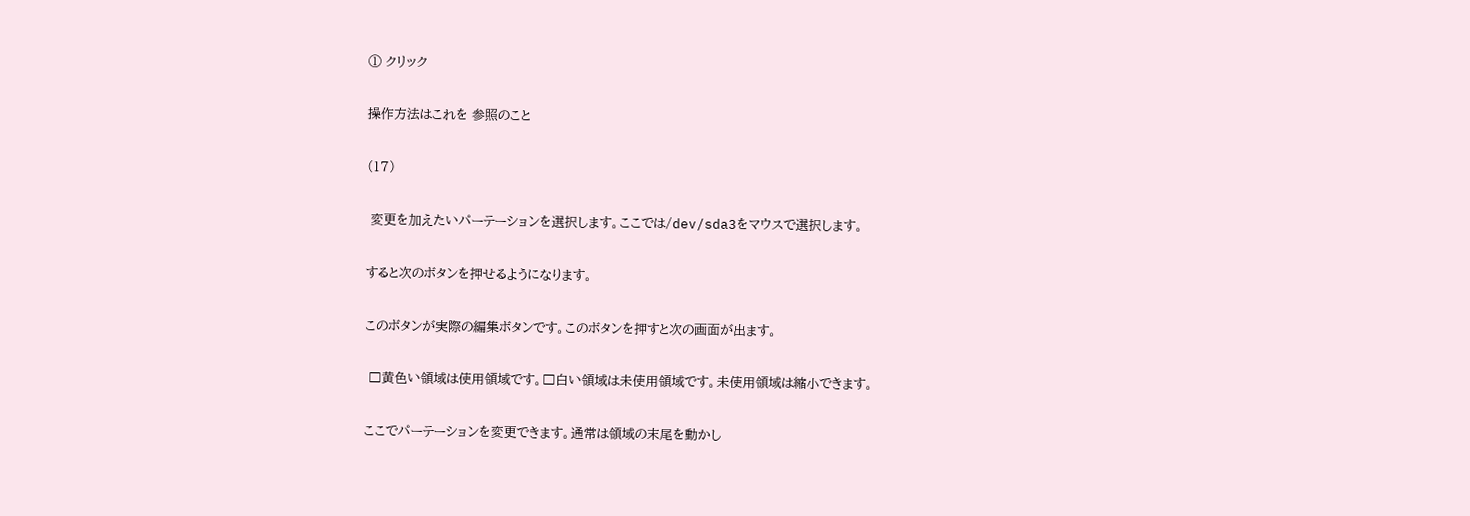① クリック

操作方法はこれを 参照のこと

(17)

 変更を加えたいパーテーションを選択します。ここでは/dev/sda3をマウスで選択します。

すると次のボタンを押せるようになります。

このボタンが実際の編集ボタンです。このボタンを押すと次の画面が出ます。

 □黄色い領域は使用領域です。□白い領域は未使用領域です。未使用領域は縮小できます。

ここでパーテーションを変更できます。通常は領域の末尾を動かし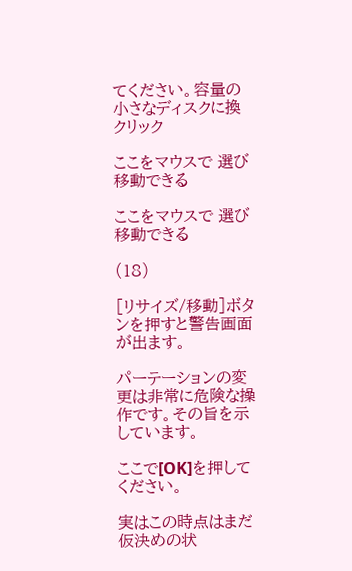てください。容量の小さなディスクに換 クリック

ここをマウスで 選び移動できる

ここをマウスで 選び移動できる

(18)

[リサイズ/移動]ボタンを押すと警告画面が出ます。

パーテーションの変更は非常に危険な操作です。その旨を示しています。

ここで[OK]を押してください。

実はこの時点はまだ仮決めの状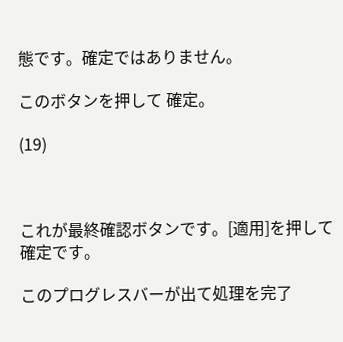態です。確定ではありません。

このボタンを押して 確定。

(19)



これが最終確認ボタンです。[適用]を押して確定です。

このプログレスバーが出て処理を完了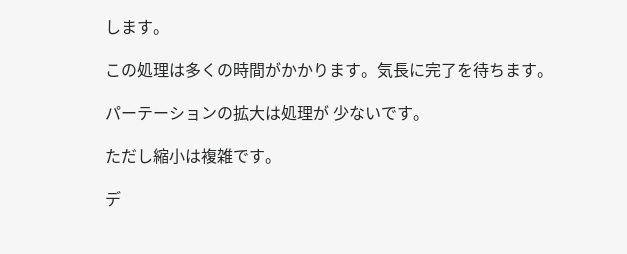します。

この処理は多くの時間がかかります。気長に完了を待ちます。

パーテーションの拡大は処理が 少ないです。

ただし縮小は複雑です。

デ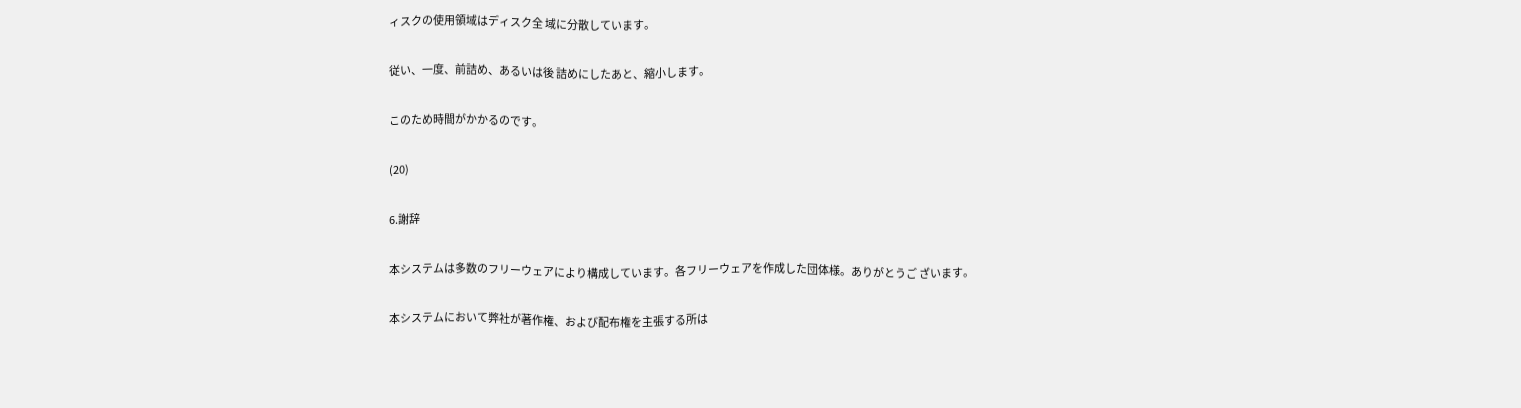ィスクの使用領域はディスク全 域に分散しています。

従い、一度、前詰め、あるいは後 詰めにしたあと、縮小します。

このため時間がかかるのです。

(20)

6.謝辞

本システムは多数のフリーウェアにより構成しています。各フリーウェアを作成した団体様。ありがとうご ざいます。

本システムにおいて弊社が著作権、および配布権を主張する所は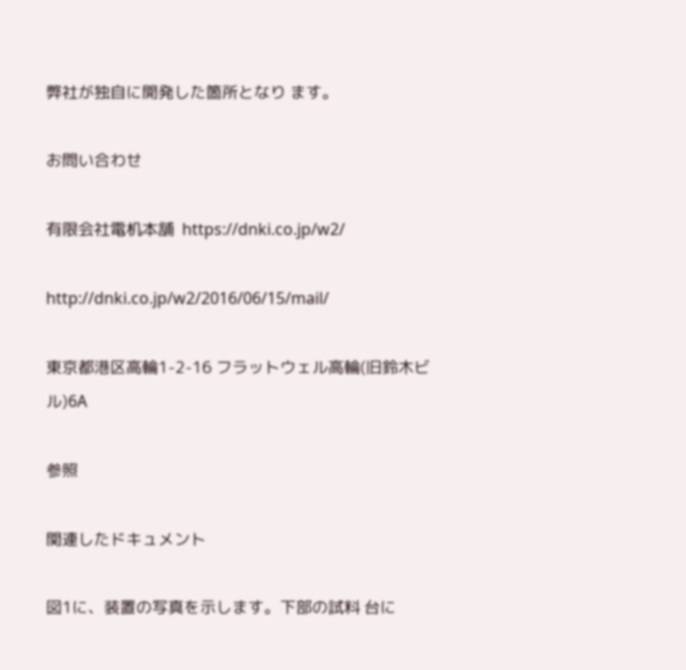弊社が独自に開発した箇所となり ます。

お問い合わせ

有限会社電机本舗  https://dnki.co.jp/w2/

http://dnki.co.jp/w2/2016/06/15/mail/

東京都港区高輪1-2-16 フラットウェル高輪(旧鈴木ビル)6A

参照

関連したドキュメント

図1に、装置の写真を示します。下部の試料 台に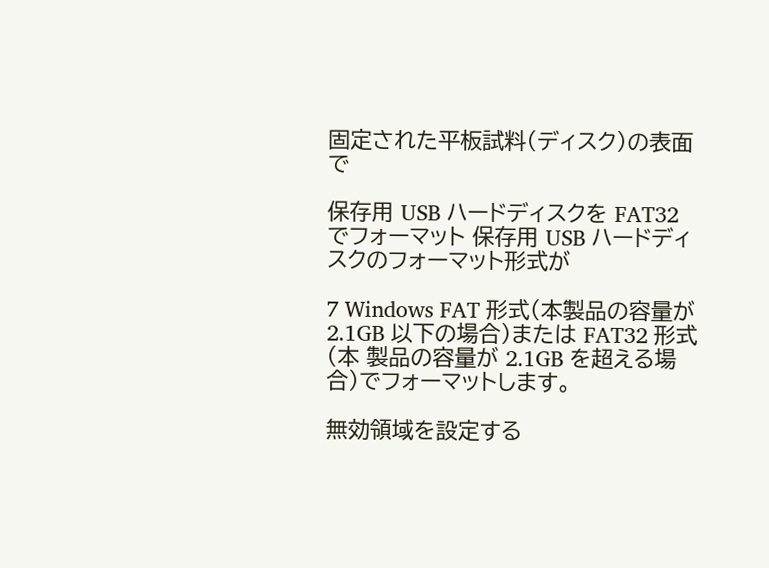固定された平板試料(ディスク)の表面で

保存用 USB ハードディスクを FAT32 でフォーマット 保存用 USB ハードディスクのフォーマット形式が

7 Windows FAT 形式(本製品の容量が 2.1GB 以下の場合)または FAT32 形式(本 製品の容量が 2.1GB を超える場合)でフォーマットします。

無効領域を設定する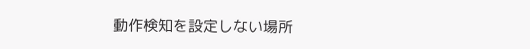動作検知を設定しない場所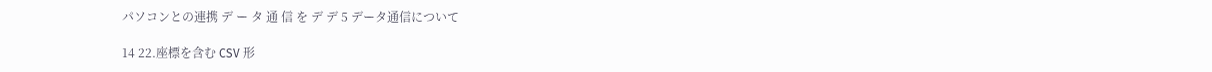パソコンとの連携 デ ー タ 通 信 を デ デ 5 データ通信について

14 22.座標を含む CSV 形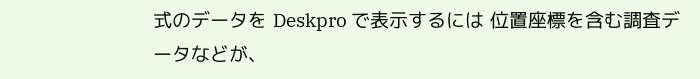式のデータを Deskpro で表示するには 位置座標を含む調査データなどが、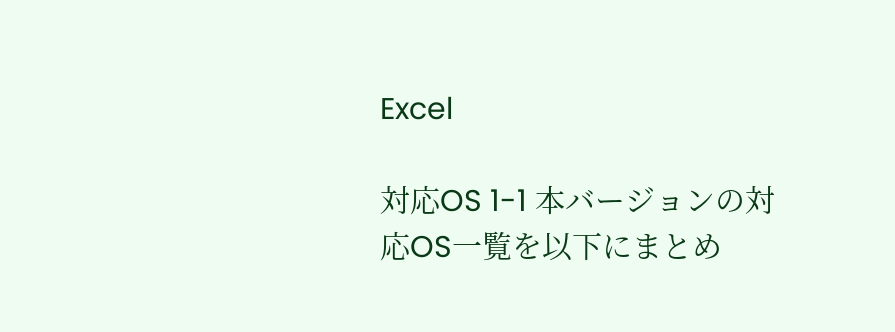Excel

対応OS 1-1 本バージョンの対応OS一覧を以下にまとめ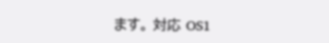ます。 対応 OS1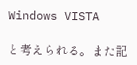Windows VISTA

と考えられる。また記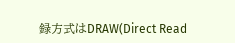録方式はDRAW(Direct Read